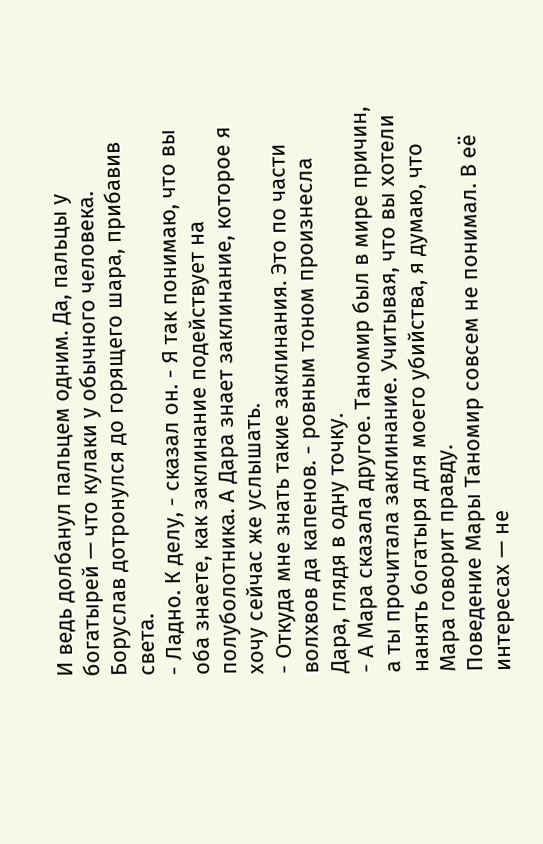И ведь долбанул пальцем одним. Да, пальцы у богатырей — что кулаки у обычного человека.
Боруслав дотронулся до горящего шара, прибавив света.
- Ладно. К делу, - сказал он. - Я так понимаю, что вы оба знаете, как заклинание подействует на полуболотника. А Дара знает заклинание, которое я хочу сейчас же услышать.
- Откуда мне знать такие заклинания. Это по части волхвов да капенов. - ровным тоном произнесла Дара, глядя в одну точку.
- А Мара сказала другое. Таномир был в мире причин, а ты прочитала заклинание. Учитывая, что вы хотели нанять богатыря для моего убийства, я думаю, что Мара говорит правду.
Поведение Мары Таномир совсем не понимал. В её интересах — не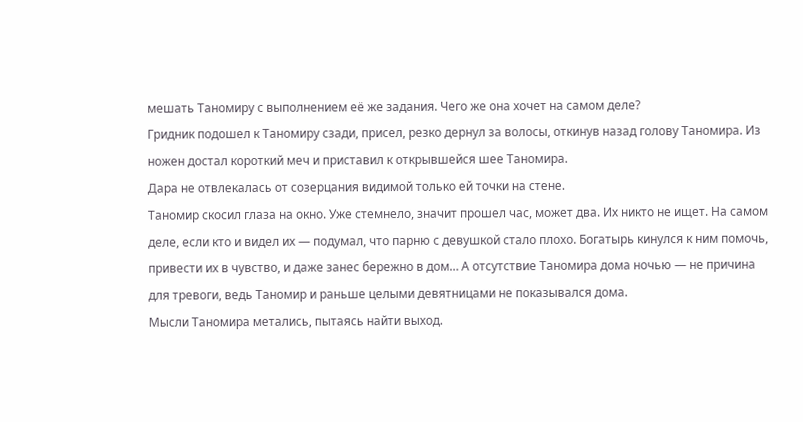мешать Таномиру с выполнением её же задания. Чего же она хочет на самом деле?
Гридник подошел к Таномиру сзади, присел, резко дернул за волосы, откинув назад голову Таномира. Из ножен достал короткий меч и приставил к открывшейся шее Таномира.
Дара не отвлекалась от созерцания видимой только ей точки на стене.
Таномир скосил глаза на окно. Уже стемнело, значит прошел час, может два. Их никто не ищет. На самом деле, если кто и видел их — подумал, что парню с девушкой стало плохо. Богатырь кинулся к ним помочь, привести их в чувство, и даже занес бережно в дом… А отсутствие Таномира дома ночью — не причина для тревоги, ведь Таномир и раньше целыми девятницами не показывался дома.
Мысли Таномира метались, пытаясь найти выход.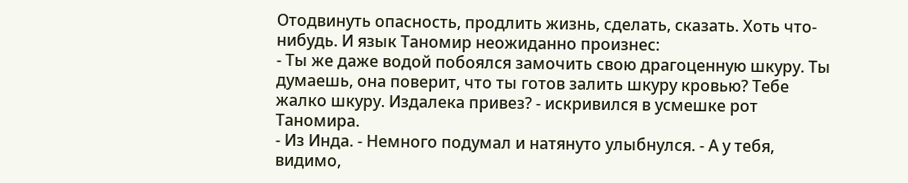Отодвинуть опасность, продлить жизнь, сделать, сказать. Хоть что-нибудь. И язык Таномир неожиданно произнес:
- Ты же даже водой побоялся замочить свою драгоценную шкуру. Ты думаешь, она поверит, что ты готов залить шкуру кровью? Тебе жалко шкуру. Издалека привез? - искривился в усмешке рот Таномира.
- Из Инда. - Немного подумал и натянуто улыбнулся. - А у тебя, видимо,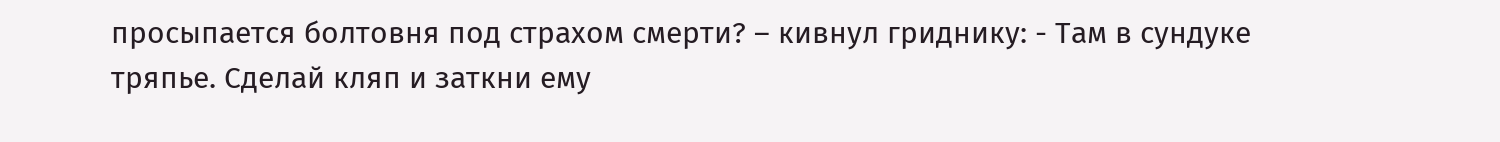просыпается болтовня под страхом смерти? – кивнул гриднику: - Там в сундуке тряпье. Сделай кляп и заткни ему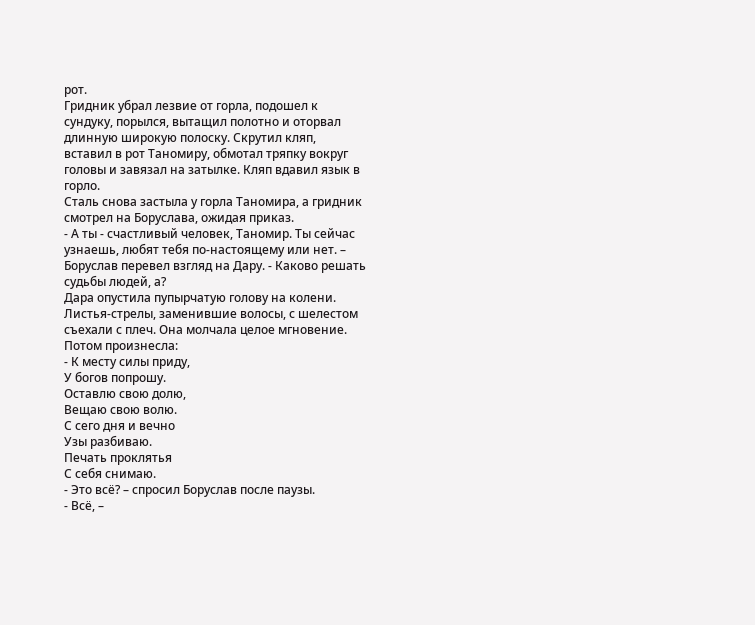рот.
Гридник убрал лезвие от горла, подошел к сундуку, порылся, вытащил полотно и оторвал длинную широкую полоску. Скрутил кляп, вставил в рот Таномиру, обмотал тряпку вокруг головы и завязал на затылке. Кляп вдавил язык в горло.
Сталь снова застыла у горла Таномира, а гридник смотрел на Боруслава, ожидая приказ.
- А ты - счастливый человек, Таномир. Ты сейчас узнаешь, любят тебя по-настоящему или нет. – Боруслав перевел взгляд на Дару. - Каково решать судьбы людей, а?
Дара опустила пупырчатую голову на колени. Листья-стрелы, заменившие волосы, с шелестом съехали с плеч. Она молчала целое мгновение. Потом произнесла:
- К месту силы приду,
У богов попрошу.
Оставлю свою долю,
Вещаю свою волю.
С сего дня и вечно
Узы разбиваю.
Печать проклятья
С себя снимаю.
- Это всё? – спросил Боруслав после паузы.
- Всё, –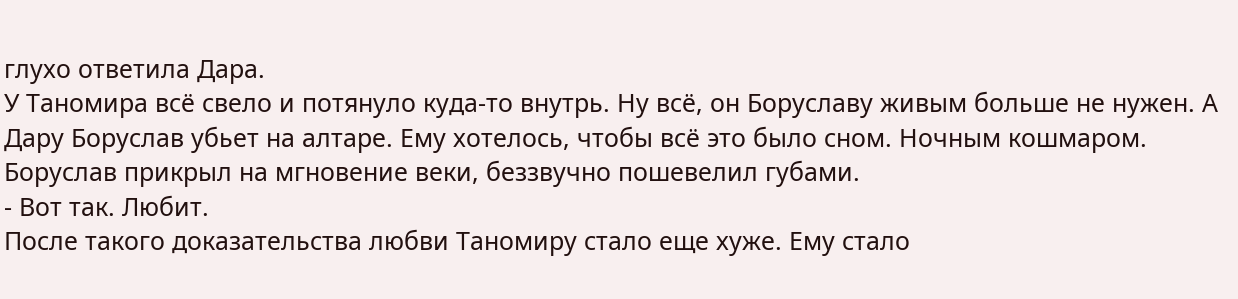глухо ответила Дара.
У Таномира всё свело и потянуло куда-то внутрь. Ну всё, он Боруславу живым больше не нужен. А Дару Боруслав убьет на алтаре. Ему хотелось, чтобы всё это было сном. Ночным кошмаром.
Боруслав прикрыл на мгновение веки, беззвучно пошевелил губами.
- Вот так. Любит.
После такого доказательства любви Таномиру стало еще хуже. Ему стало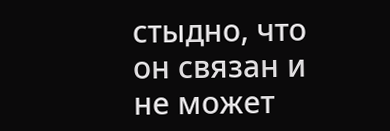стыдно, что он связан и не может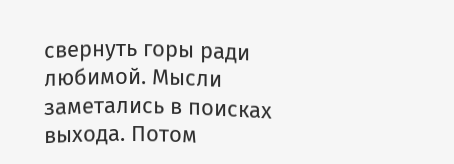свернуть горы ради любимой. Мысли заметались в поисках выхода. Потом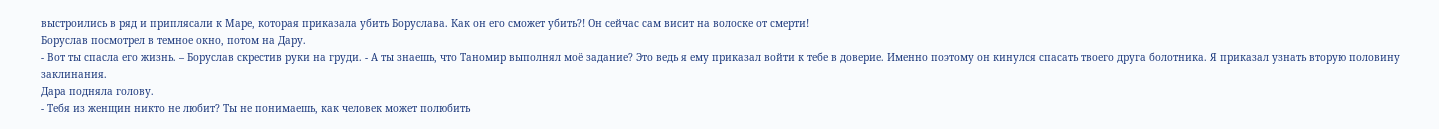выстроились в ряд и приплясали к Маре, которая приказала убить Боруслава. Как он его сможет убить?! Он сейчас сам висит на волоске от смерти!
Боруслав посмотрел в темное окно, потом на Дару.
- Вот ты спасла его жизнь. – Боруслав скрестив руки на груди. - А ты знаешь, что Таномир выполнял моё задание? Это ведь я ему приказал войти к тебе в доверие. Именно поэтому он кинулся спасать твоего друга болотника. Я приказал узнать вторую половину заклинания.
Дара подняла голову.
- Тебя из женщин никто не любит? Ты не понимаешь, как человек может полюбить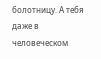болотницу. А тебя даже в человеческом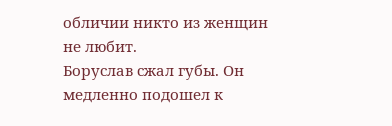обличии никто из женщин не любит.
Боруслав сжал губы. Он медленно подошел к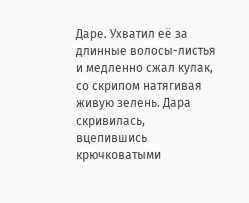Даре. Ухватил её за длинные волосы-листья и медленно сжал кулак, со скрипом натягивая живую зелень. Дара скривилась, вцепившись крючковатыми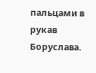пальцами в рукав Боруслава.